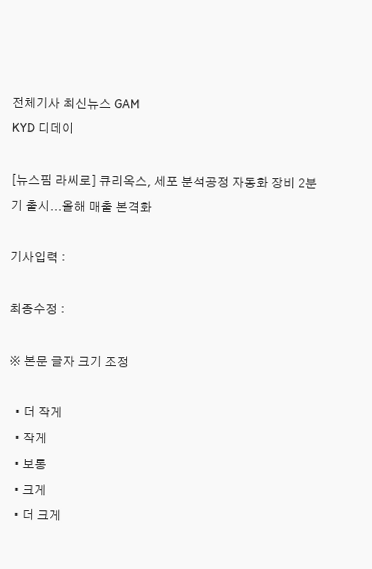전체기사 최신뉴스 GAM
KYD 디데이

[뉴스핌 라씨로] 큐리옥스, 세포 분석공정 자동화 장비 2분기 출시...올해 매출 본격화

기사입력 :

최종수정 :

※ 본문 글자 크기 조정

  • 더 작게
  • 작게
  • 보통
  • 크게
  • 더 크게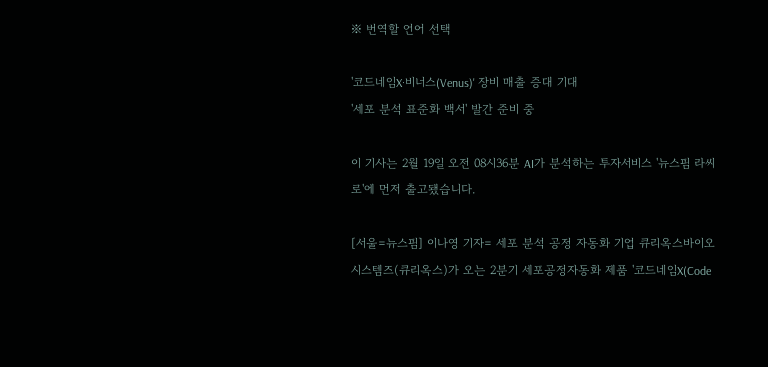※ 번역할 언어 선택

'코드네임X·비너스(Venus)' 장비 매출 증대 기대
'세포 분석 표준화 백서' 발간 준비 중

이 기사는 2월 19일 오전 08시36분 AI가 분석하는 투자서비스 '뉴스핌 라씨로'에 먼저 출고됐습니다.

[서울=뉴스핌] 이나영 기자= 세포 분석 공정 자동화 기업 큐리옥스바이오시스템즈(큐리옥스)가 오는 2분기 세포공정자동화 제품 '코드네임X(Code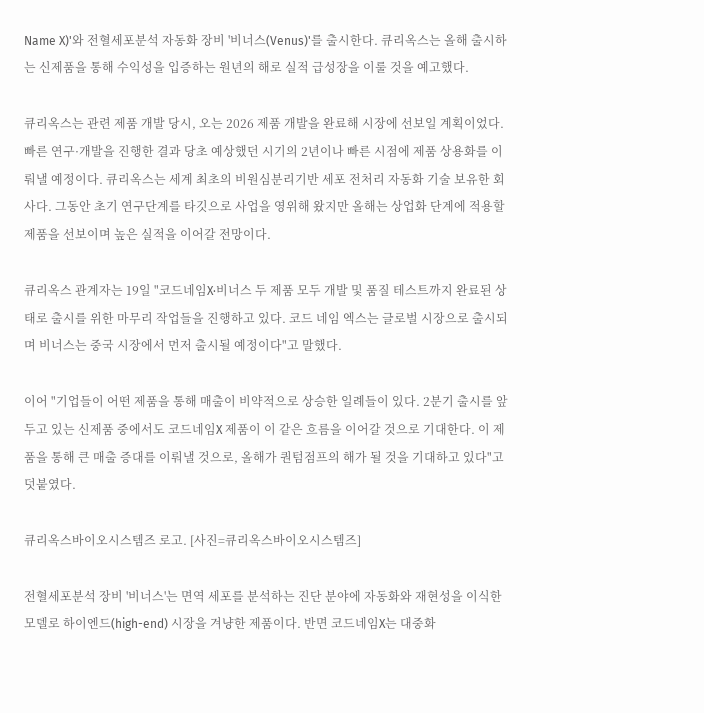Name X)'와 전혈세포분석 자동화 장비 '비너스(Venus)'를 출시한다. 큐리옥스는 올해 출시하는 신제품을 통해 수익성을 입증하는 원년의 해로 실적 급성장을 이룰 것을 예고했다.

큐리옥스는 관련 제품 개발 당시, 오는 2026 제품 개발을 완료해 시장에 선보일 계획이었다. 빠른 연구·개발을 진행한 결과 당초 예상했던 시기의 2년이나 빠른 시점에 제품 상용화를 이뤄낼 예정이다. 큐리옥스는 세계 최초의 비원심분리기반 세포 전처리 자동화 기술 보유한 회사다. 그동안 초기 연구단계를 타깃으로 사업을 영위해 왔지만 올해는 상업화 단계에 적용할 제품을 선보이며 높은 실적을 이어갈 전망이다.

큐리옥스 관계자는 19일 "코드네임X·비너스 두 제품 모두 개발 및 품질 테스트까지 완료된 상태로 출시를 위한 마무리 작업들을 진행하고 있다. 코드 네임 엑스는 글로벌 시장으로 출시되며 비너스는 중국 시장에서 먼저 출시될 예정이다"고 말했다.

이어 "기업들이 어떤 제품을 통해 매출이 비약적으로 상승한 일례들이 있다. 2분기 출시를 앞두고 있는 신제품 중에서도 코드네임X 제품이 이 같은 흐름을 이어갈 것으로 기대한다. 이 제품을 통해 큰 매출 증대를 이뤄낼 것으로, 올해가 퀀텀점프의 해가 될 것을 기대하고 있다"고 덧붙였다.

큐리옥스바이오시스템즈 로고. [사진=큐리옥스바이오시스템즈]

전혈세포분석 장비 '비너스'는 면역 세포를 분석하는 진단 분야에 자동화와 재현성을 이식한 모델로 하이엔드(high-end) 시장을 겨냥한 제품이다. 반면 코드네임X는 대중화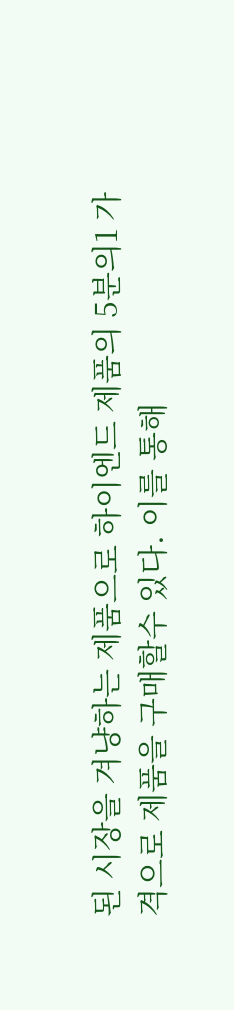된 시장을 겨냥하는 제품으로 하이엔드 제품의 5분의1 가격으로 제품을 구매할수 있다. 이를 통해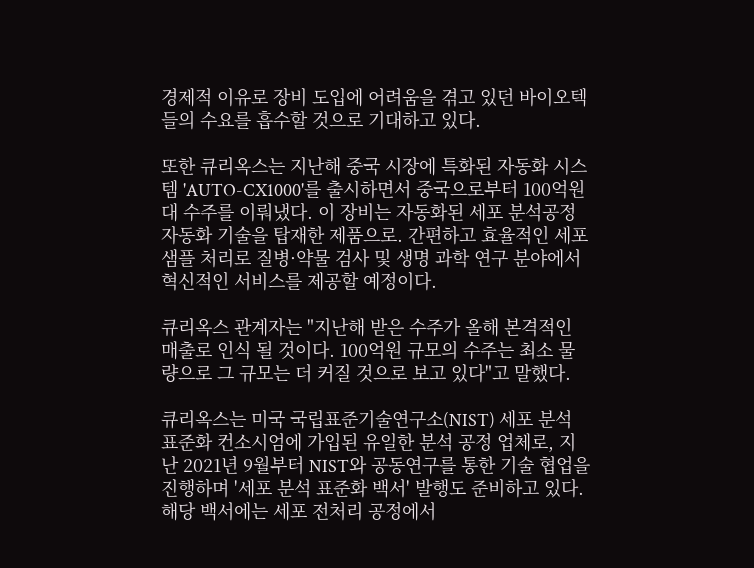경제적 이유로 장비 도입에 어려움을 겪고 있던 바이오텍들의 수요를 흡수할 것으로 기대하고 있다.

또한 큐리옥스는 지난해 중국 시장에 특화된 자동화 시스템 'AUTO-CX1000'를 출시하면서 중국으로부터 100억원대 수주를 이뤄냈다. 이 장비는 자동화된 세포 분석공정 자동화 기술을 탑재한 제품으로. 간편하고 효율적인 세포 샘플 처리로 질병·약물 검사 및 생명 과학 연구 분야에서 혁신적인 서비스를 제공할 예정이다.

큐리옥스 관계자는 "지난해 받은 수주가 올해 본격적인 매출로 인식 될 것이다. 100억원 규모의 수주는 최소 물량으로 그 규모는 더 커질 것으로 보고 있다"고 말했다.

큐리옥스는 미국 국립표준기술연구소(NIST) 세포 분석 표준화 컨소시엄에 가입된 유일한 분석 공정 업체로, 지난 2021년 9월부터 NIST와 공동연구를 통한 기술 협업을 진행하며 '세포 분석 표준화 백서' 발행도 준비하고 있다. 해당 백서에는 세포 전처리 공정에서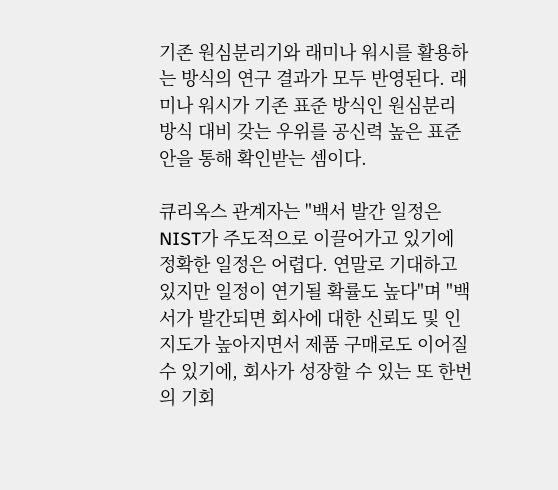기존 원심분리기와 래미나 워시를 활용하는 방식의 연구 결과가 모두 반영된다. 래미나 워시가 기존 표준 방식인 원심분리방식 대비 갖는 우위를 공신력 높은 표준안을 통해 확인받는 셈이다.

큐리옥스 관계자는 "백서 발간 일정은 NIST가 주도적으로 이끌어가고 있기에 정확한 일정은 어렵다. 연말로 기대하고 있지만 일정이 연기될 확률도 높다"며 "백서가 발간되면 회사에 대한 신뢰도 및 인지도가 높아지면서 제품 구매로도 이어질 수 있기에, 회사가 성장할 수 있는 또 한번의 기회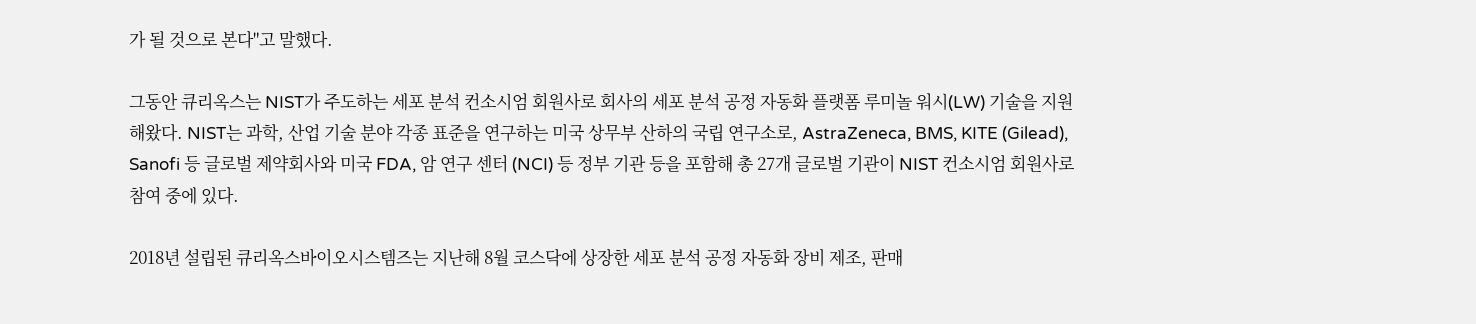가 될 것으로 본다"고 말했다.

그동안 큐리옥스는 NIST가 주도하는 세포 분석 컨소시엄 회원사로 회사의 세포 분석 공정 자동화 플랫폼 루미놀 워시(LW) 기술을 지원해왔다. NIST는 과학, 산업 기술 분야 각종 표준을 연구하는 미국 상무부 산하의 국립 연구소로, AstraZeneca, BMS, KITE (Gilead), Sanofi 등 글로벌 제약회사와 미국 FDA, 암 연구 센터 (NCI) 등 정부 기관 등을 포함해 총 27개 글로벌 기관이 NIST 컨소시엄 회원사로 참여 중에 있다.

2018년 설립된 큐리옥스바이오시스템즈는 지난해 8월 코스닥에 상장한 세포 분석 공정 자동화 장비 제조, 판매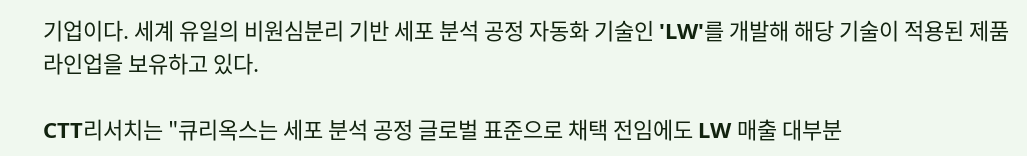기업이다. 세계 유일의 비원심분리 기반 세포 분석 공정 자동화 기술인 'LW'를 개발해 해당 기술이 적용된 제품 라인업을 보유하고 있다.

CTT리서치는 "큐리옥스는 세포 분석 공정 글로벌 표준으로 채택 전임에도 LW 매출 대부분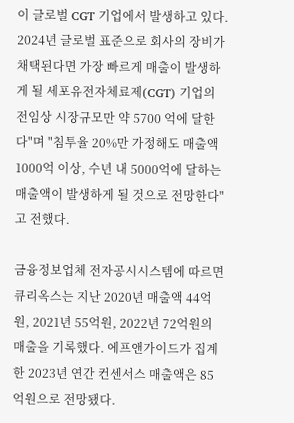이 글로벌 CGT 기업에서 발생하고 있다. 2024년 글로벌 표준으로 회사의 장비가 채택된다면 가장 빠르게 매출이 발생하게 될 세포유전자체료제(CGT) 기업의 전임상 시장규모만 약 5700 억에 달한다"며 "침투율 20%만 가정해도 매출액 1000억 이상, 수년 내 5000억에 달하는 매출액이 발생하게 될 것으로 전망한다"고 전했다.

금융정보업체 전자공시시스템에 따르면 큐리옥스는 지난 2020년 매출액 44억원, 2021년 55억원, 2022년 72억원의 매출을 기록했다. 에프앤가이드가 집계한 2023년 연간 컨센서스 매출액은 85억원으로 전망됐다.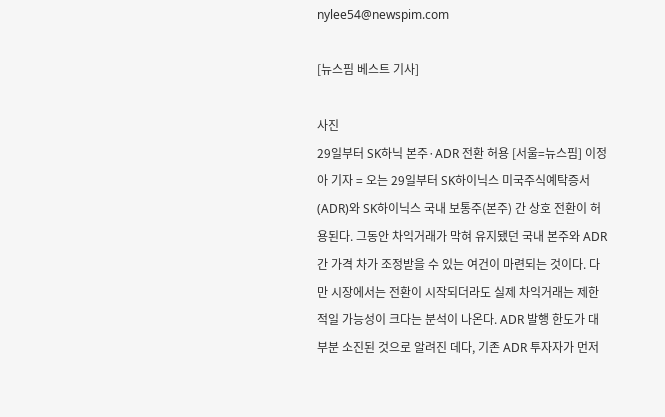nylee54@newspim.com

[뉴스핌 베스트 기사]

사진
29일부터 SK하닉 본주·ADR 전환 허용 [서울=뉴스핌] 이정아 기자 = 오는 29일부터 SK하이닉스 미국주식예탁증서(ADR)와 SK하이닉스 국내 보통주(본주) 간 상호 전환이 허용된다. 그동안 차익거래가 막혀 유지됐던 국내 본주와 ADR 간 가격 차가 조정받을 수 있는 여건이 마련되는 것이다. 다만 시장에서는 전환이 시작되더라도 실제 차익거래는 제한적일 가능성이 크다는 분석이 나온다. ADR 발행 한도가 대부분 소진된 것으로 알려진 데다, 기존 ADR 투자자가 먼저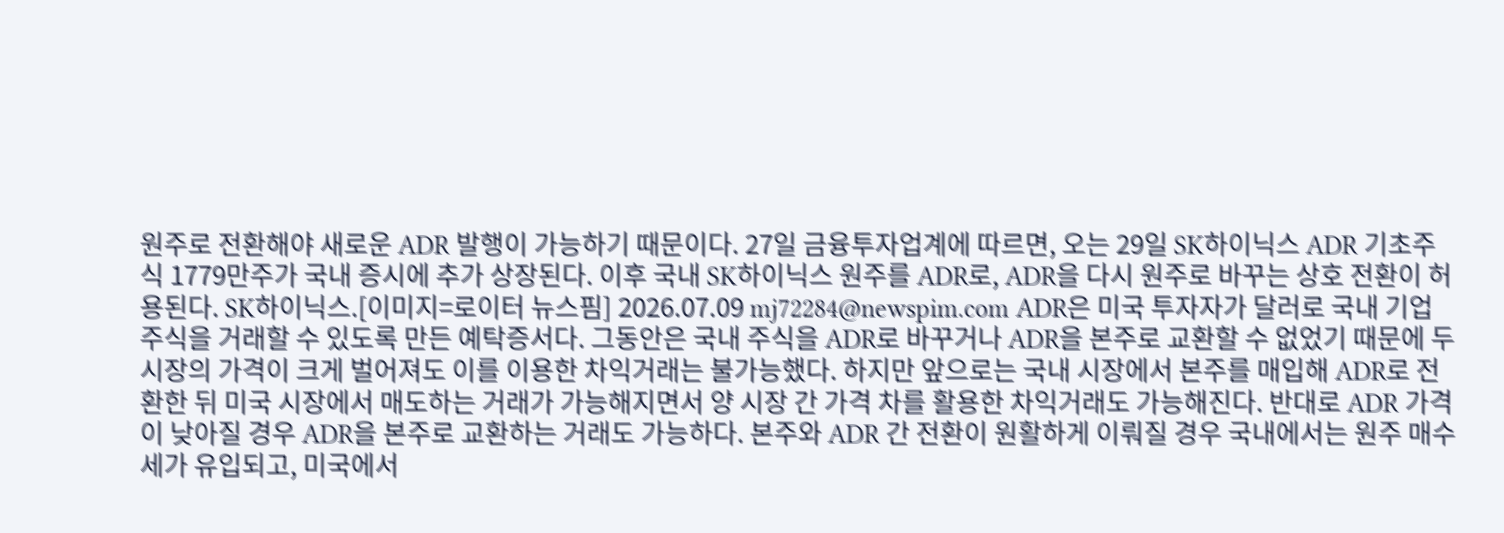원주로 전환해야 새로운 ADR 발행이 가능하기 때문이다. 27일 금융투자업계에 따르면, 오는 29일 SK하이닉스 ADR 기초주식 1779만주가 국내 증시에 추가 상장된다. 이후 국내 SK하이닉스 원주를 ADR로, ADR을 다시 원주로 바꾸는 상호 전환이 허용된다. SK하이닉스.[이미지=로이터 뉴스핌] 2026.07.09 mj72284@newspim.com ADR은 미국 투자자가 달러로 국내 기업 주식을 거래할 수 있도록 만든 예탁증서다. 그동안은 국내 주식을 ADR로 바꾸거나 ADR을 본주로 교환할 수 없었기 때문에 두 시장의 가격이 크게 벌어져도 이를 이용한 차익거래는 불가능했다. 하지만 앞으로는 국내 시장에서 본주를 매입해 ADR로 전환한 뒤 미국 시장에서 매도하는 거래가 가능해지면서 양 시장 간 가격 차를 활용한 차익거래도 가능해진다. 반대로 ADR 가격이 낮아질 경우 ADR을 본주로 교환하는 거래도 가능하다. 본주와 ADR 간 전환이 원활하게 이뤄질 경우 국내에서는 원주 매수세가 유입되고, 미국에서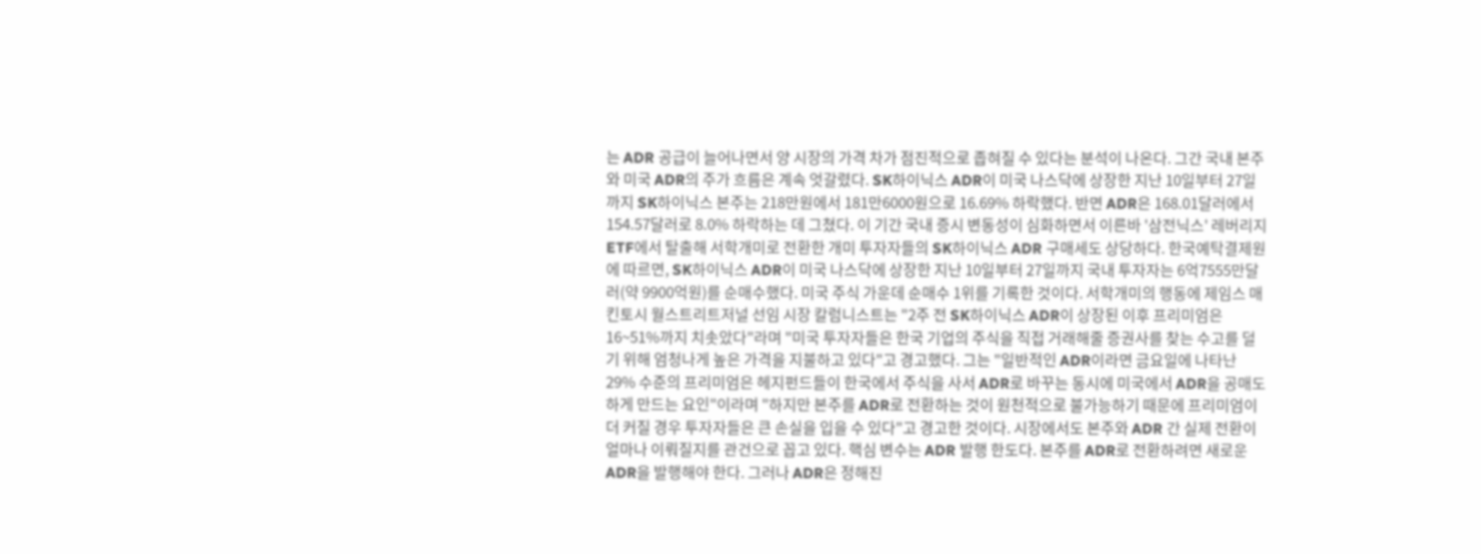는 ADR 공급이 늘어나면서 양 시장의 가격 차가 점진적으로 좁혀질 수 있다는 분석이 나온다. 그간 국내 본주와 미국 ADR의 주가 흐름은 계속 엇갈렸다. SK하이닉스 ADR이 미국 나스닥에 상장한 지난 10일부터 27일까지 SK하이닉스 본주는 218만원에서 181만6000원으로 16.69% 하락했다. 반면 ADR은 168.01달러에서 154.57달러로 8.0% 하락하는 데 그쳤다. 이 기간 국내 증시 변동성이 심화하면서 이른바 '삼전닉스' 레버리지 ETF에서 탈출해 서학개미로 전환한 개미 투자자들의 SK하이닉스 ADR 구매세도 상당하다. 한국예탁결제원에 따르면, SK하이닉스 ADR이 미국 나스닥에 상장한 지난 10일부터 27일까지 국내 투자자는 6억7555만달러(약 9900억원)를 순매수했다. 미국 주식 가운데 순매수 1위를 기록한 것이다. 서학개미의 행동에 제임스 매킨토시 월스트리트저널 선임 시장 칼럼니스트는 "2주 전 SK하이닉스 ADR이 상장된 이후 프리미엄은 16~51%까지 치솟았다"라며 "미국 투자자들은 한국 기업의 주식을 직접 거래해줄 증권사를 찾는 수고를 덜기 위해 엄청나게 높은 가격을 지불하고 있다"고 경고했다. 그는 "일반적인 ADR이라면 금요일에 나타난 29% 수준의 프리미엄은 헤지펀드들이 한국에서 주식을 사서 ADR로 바꾸는 동시에 미국에서 ADR을 공매도하게 만드는 요인"이라며 "하지만 본주를 ADR로 전환하는 것이 원천적으로 불가능하기 때문에 프리미엄이 더 커질 경우 투자자들은 큰 손실을 입을 수 있다"고 경고한 것이다. 시장에서도 본주와 ADR 간 실제 전환이 얼마나 이뤄질지를 관건으로 꼽고 있다. 핵심 변수는 ADR 발행 한도다. 본주를 ADR로 전환하려면 새로운 ADR을 발행해야 한다. 그러나 ADR은 정해진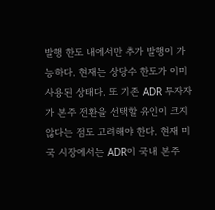발행 한도 내에서만 추가 발행이 가능하다. 현재는 상당수 한도가 이미 사용된 상태다. 또 기존 ADR 투자자가 본주 전환을 선택할 유인이 크지 않다는 점도 고려해야 한다. 현재 미국 시장에서는 ADR이 국내 본주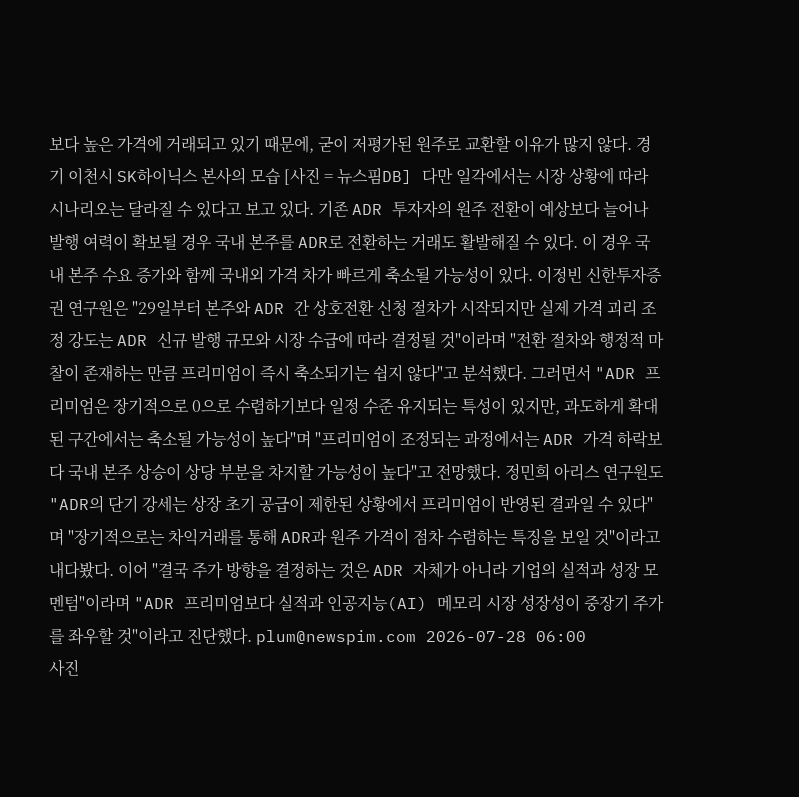보다 높은 가격에 거래되고 있기 때문에, 굳이 저평가된 원주로 교환할 이유가 많지 않다. 경기 이천시 SK하이닉스 본사의 모습 [사진 = 뉴스핌DB] 다만 일각에서는 시장 상황에 따라 시나리오는 달라질 수 있다고 보고 있다. 기존 ADR 투자자의 원주 전환이 예상보다 늘어나 발행 여력이 확보될 경우 국내 본주를 ADR로 전환하는 거래도 활발해질 수 있다. 이 경우 국내 본주 수요 증가와 함께 국내외 가격 차가 빠르게 축소될 가능성이 있다. 이정빈 신한투자증권 연구원은 "29일부터 본주와 ADR 간 상호전환 신청 절차가 시작되지만 실제 가격 괴리 조정 강도는 ADR 신규 발행 규모와 시장 수급에 따라 결정될 것"이라며 "전환 절차와 행정적 마찰이 존재하는 만큼 프리미엄이 즉시 축소되기는 쉽지 않다"고 분석했다. 그러면서 "ADR 프리미엄은 장기적으로 0으로 수렴하기보다 일정 수준 유지되는 특성이 있지만, 과도하게 확대된 구간에서는 축소될 가능성이 높다"며 "프리미엄이 조정되는 과정에서는 ADR 가격 하락보다 국내 본주 상승이 상당 부분을 차지할 가능성이 높다"고 전망했다. 정민희 아리스 연구원도 "ADR의 단기 강세는 상장 초기 공급이 제한된 상황에서 프리미엄이 반영된 결과일 수 있다"며 "장기적으로는 차익거래를 통해 ADR과 원주 가격이 점차 수렴하는 특징을 보일 것"이라고 내다봤다. 이어 "결국 주가 방향을 결정하는 것은 ADR 자체가 아니라 기업의 실적과 성장 모멘텀"이라며 "ADR 프리미엄보다 실적과 인공지능(AI) 메모리 시장 성장성이 중장기 주가를 좌우할 것"이라고 진단했다. plum@newspim.com 2026-07-28 06:00
사진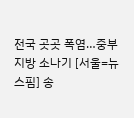전국 곳곳 폭염…중부지방 소나기 [서울=뉴스핌] 송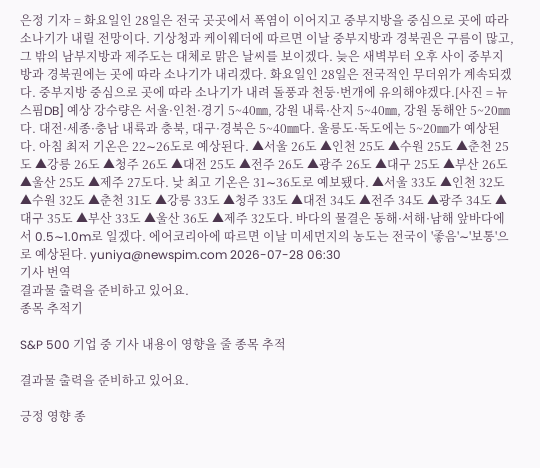은정 기자 = 화요일인 28일은 전국 곳곳에서 폭염이 이어지고 중부지방을 중심으로 곳에 따라 소나기가 내릴 전망이다. 기상청과 케이웨더에 따르면 이날 중부지방과 경북권은 구름이 많고, 그 밖의 남부지방과 제주도는 대체로 맑은 날씨를 보이겠다. 늦은 새벽부터 오후 사이 중부지방과 경북권에는 곳에 따라 소나기가 내리겠다. 화요일인 28일은 전국적인 무더위가 계속되겠다. 중부지방 중심으로 곳에 따라 소나기가 내려 돌풍과 천둥·번개에 유의해야겠다.[사진 = 뉴스핌DB] 예상 강수량은 서울·인천·경기 5~40㎜, 강원 내륙·산지 5~40㎜, 강원 동해안 5~20㎜다. 대전·세종·충남 내륙과 충북, 대구·경북은 5~40㎜다. 울릉도·독도에는 5~20㎜가 예상된다. 아침 최저 기온은 22∼26도로 예상된다. ▲서울 26도 ▲인천 25도 ▲수원 25도 ▲춘천 25도 ▲강릉 26도 ▲청주 26도 ▲대전 25도 ▲전주 26도 ▲광주 26도 ▲대구 25도 ▲부산 26도 ▲울산 25도 ▲제주 27도다. 낮 최고 기온은 31∼36도로 예보됐다. ▲서울 33도 ▲인천 32도 ▲수원 32도 ▲춘천 31도 ▲강릉 33도 ▲청주 33도 ▲대전 34도 ▲전주 34도 ▲광주 34도 ▲대구 35도 ▲부산 33도 ▲울산 36도 ▲제주 32도다. 바다의 물결은 동해·서해·남해 앞바다에서 0.5∼1.0m로 일겠다. 에어코리아에 따르면 이날 미세먼지의 농도는 전국이 '좋음'∼'보통'으로 예상된다. yuniya@newspim.com 2026-07-28 06:30
기사 번역
결과물 출력을 준비하고 있어요.
종목 추적기

S&P 500 기업 중 기사 내용이 영향을 줄 종목 추적

결과물 출력을 준비하고 있어요.

긍정 영향 종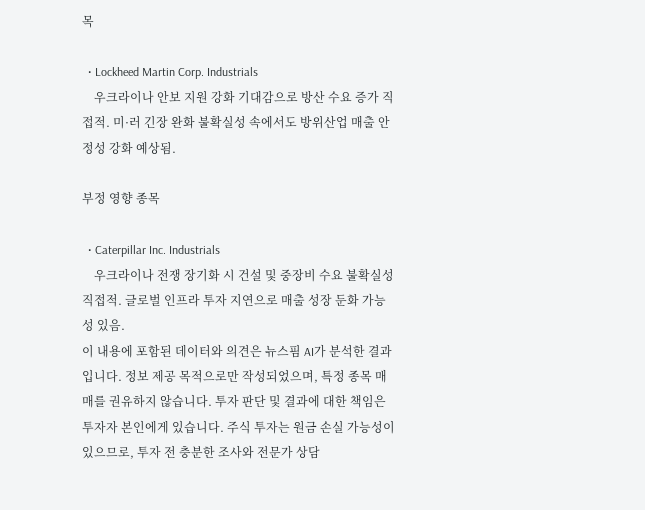목

  • Lockheed Martin Corp. Industrials
    우크라이나 안보 지원 강화 기대감으로 방산 수요 증가 직접적. 미·러 긴장 완화 불확실성 속에서도 방위산업 매출 안정성 강화 예상됨.

부정 영향 종목

  • Caterpillar Inc. Industrials
    우크라이나 전쟁 장기화 시 건설 및 중장비 수요 불확실성 직접적. 글로벌 인프라 투자 지연으로 매출 성장 둔화 가능성 있음.
이 내용에 포함된 데이터와 의견은 뉴스핌 AI가 분석한 결과입니다. 정보 제공 목적으로만 작성되었으며, 특정 종목 매매를 권유하지 않습니다. 투자 판단 및 결과에 대한 책임은 투자자 본인에게 있습니다. 주식 투자는 원금 손실 가능성이 있으므로, 투자 전 충분한 조사와 전문가 상담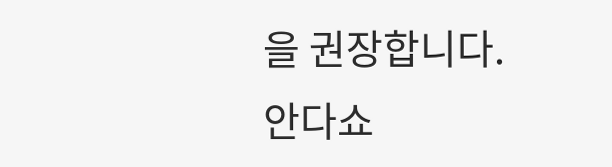을 권장합니다.
안다쇼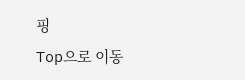핑
Top으로 이동